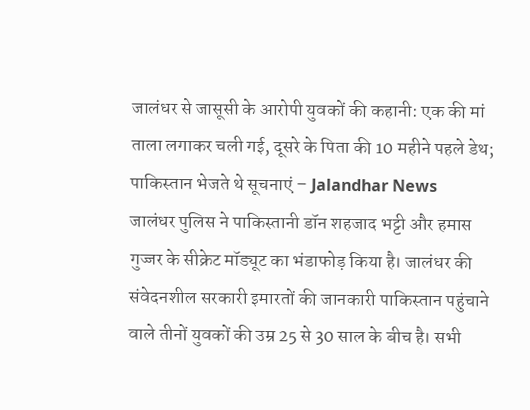जालंधर से जासूसी के आरोपी युवकों की कहानी: एक की मां ताला लगाकर चली गई, दूसरे के पिता की 10 महीने पहले डेथ; पाकिस्तान भेजते थे सूचनाएं – Jalandhar News
जालंधर पुलिस ने पाकिस्तानी डॉन शहजाद भट्टी और हमास गुज्जर के सीक्रेट मॉड्यूट का भंडाफोड़ किया है। जालंधर की संवेदनशील सरकारी इमारतों की जानकारी पाकिस्तान पहुंचाने वाले तीनों युवकों की उम्र 25 से 30 साल के बीच है। सभी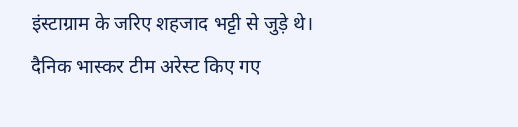इंस्टाग्राम के जरिए शहजाद भट्टी से जुड़े थे।
दैनिक भास्कर टीम अरेस्ट किए गए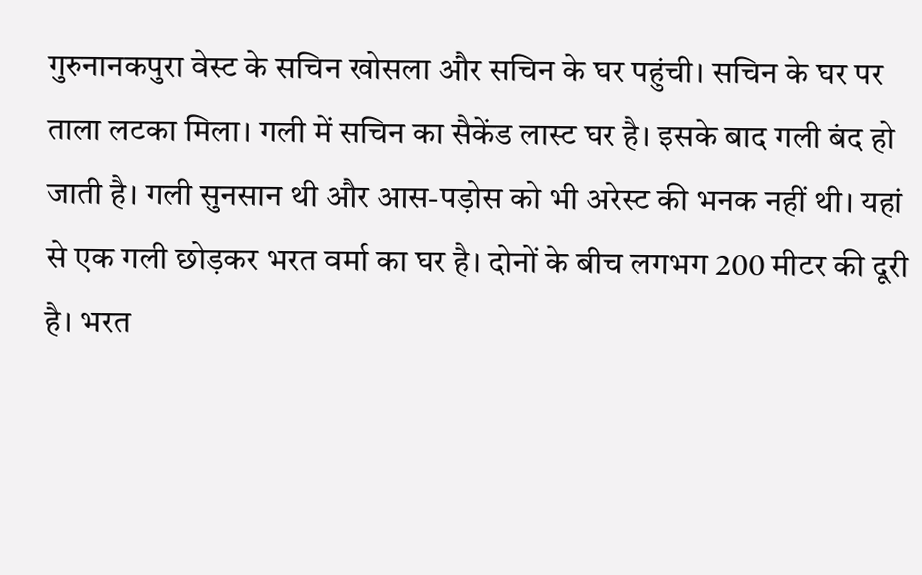गुरुनानकपुरा वेस्ट के सचिन खोसला और सचिन के घर पहुंची। सचिन के घर पर ताला लटका मिला। गली में सचिन का सैकेंड लास्ट घर है। इसके बाद गली बंद हो जाती है। गली सुनसान थी और आस-पड़ोस को भी अरेस्ट की भनक नहीं थी। यहां से एक गली छोड़कर भरत वर्मा का घर है। दोनों के बीच लगभग 200 मीटर की दूरी है। भरत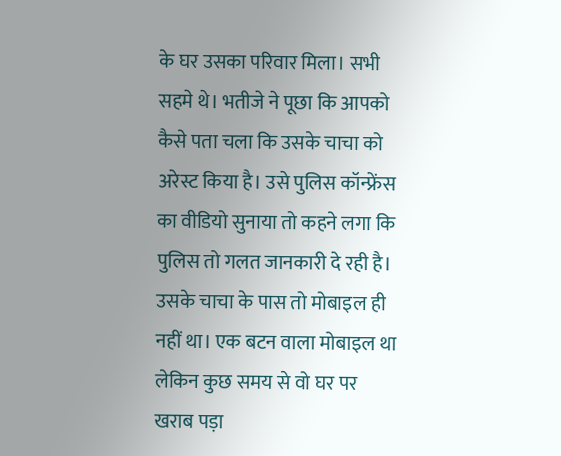के घर उसका परिवार मिला। सभी सहमे थे। भतीजे ने पूछा कि आपको कैसे पता चला कि उसके चाचा को अरेस्ट किया है। उसे पुलिस कॉन्फ्रेंस का वीडियो सुनाया तो कहने लगा कि पुलिस तो गलत जानकारी दे रही है। उसके चाचा के पास तो मोबाइल ही नहीं था। एक बटन वाला मोबाइल था लेकिन कुछ समय से वो घर पर खराब पड़ा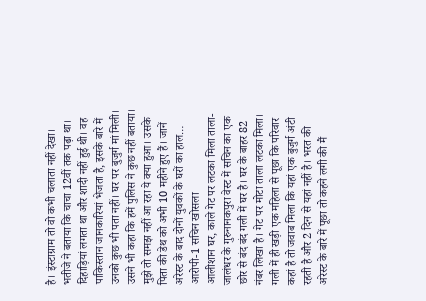है। इंस्टाग्राम तो वो कभी चलाता नहीं देखा।
भतीजे ने बताया कि चाचा 12वीं तक पढ़ा था। दिहाड़ियां लगता था और शादी नहीं हुई थी। वह पाकिस्तान जानकारियां भेजता है, इसके बारे में उनको कुछ भी पता नहीं। घर पर बुजुर्ग मां मिली। उसने भी कहा कि हमें पुलिस ने कुछ नहीं बताया। मुझे तो समझ नहीं आ रहा ये क्या हुआ। उसके पिता की डेथ को अभी 10 महीने हुए हैं। जानें अरेस्ट के बाद दोनों युवकों के घरों का हाल… आरोपी-1 सचिन खोसला
आलीशान घर, काले गेट पर लटका मिला ताला-जालंधर के गुरुनानकपुरा वेस्ट में सचिन का एक छोर से बंद बंद गली में घर है। घर के बाहर 82 नंबर लिखा है। गेट पर मोटा ताला लटका मिला। गली में ही खड़ी एक महिला से पूछा कि परिवार कहां है तो जवाब मिला कि यहां एक बुजुर्ग अंटी रहती है और 2 दिन से यहां नहीं है। भरत की अरेस्ट के बारे में पूछा तो कहने लगी की मैं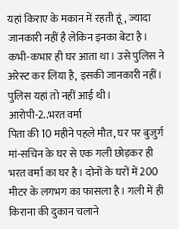यहां किराए के मकान में रहती हूं, ज्यादा जानकारी नहीं है लेकिन इनका बेटा है। कभी-कभार ही घर आता था। उसे पुलिस ने अरेस्ट कर लिया है, इसकी जानकारी नहीं। पुलिस यहां तो नहीं आई थी। आरोपी-2..भरत वर्मा
पिता की 10 महीने पहले मौत, घर पर बुजुर्ग मां-सचिन के घर से एक गली छोड़कर ही भरत वर्मा का घर है। दोनों के घरों में 200 मीटर के लगभग का फासला है। गली में ही किराना की दुकान चलाने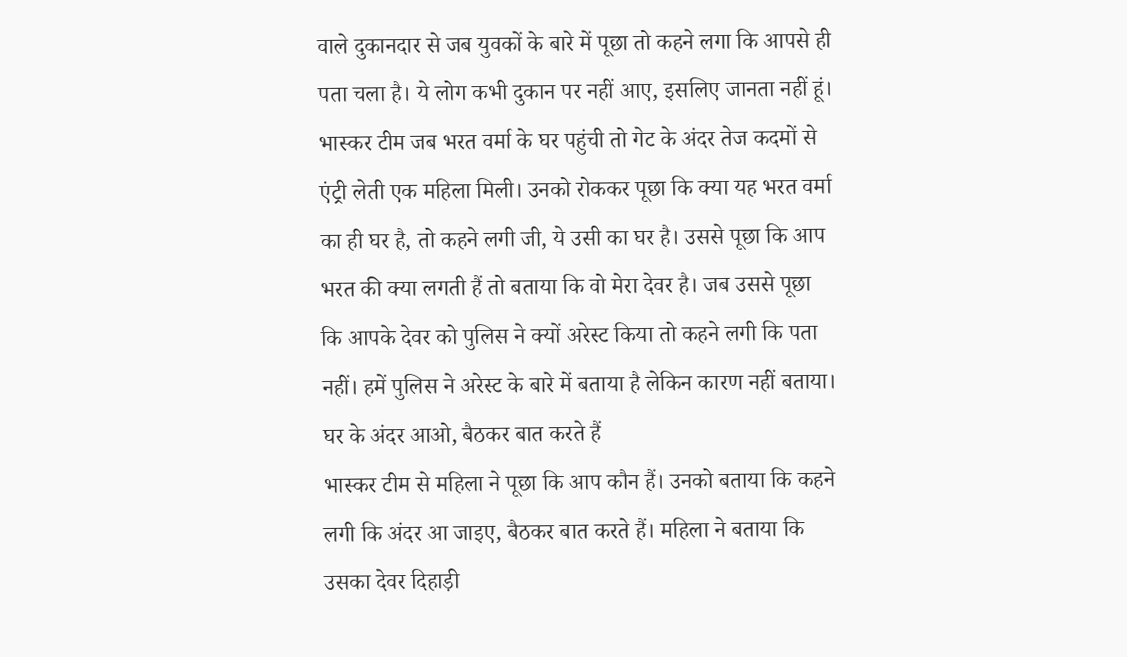वाले दुकानदार से जब युवकों के बारे में पूछा तो कहने लगा कि आपसे ही पता चला है। ये लोग कभी दुकान पर नहीं आए, इसलिए जानता नहीं हूं।
भास्कर टीम जब भरत वर्मा के घर पहुंची तो गेट के अंदर तेज कदमों से एंट्री लेती एक महिला मिली। उनको रोककर पूछा कि क्या यह भरत वर्मा का ही घर है, तो कहने लगी जी, ये उसी का घर है। उससे पूछा कि आप भरत की क्या लगती हैं तो बताया कि वो मेरा देवर है। जब उससे पूछा कि आपके देवर को पुलिस ने क्यों अरेस्ट किया तो कहने लगी कि पता नहीं। हमें पुलिस ने अरेस्ट के बारे में बताया है लेकिन कारण नहीं बताया।
घर के अंदर आओ, बैठकर बात करते हैं
भास्कर टीम से महिला ने पूछा कि आप कौन हैं। उनको बताया कि कहने लगी कि अंदर आ जाइए, बैठकर बात करते हैं। महिला ने बताया कि उसका देवर दिहाड़ी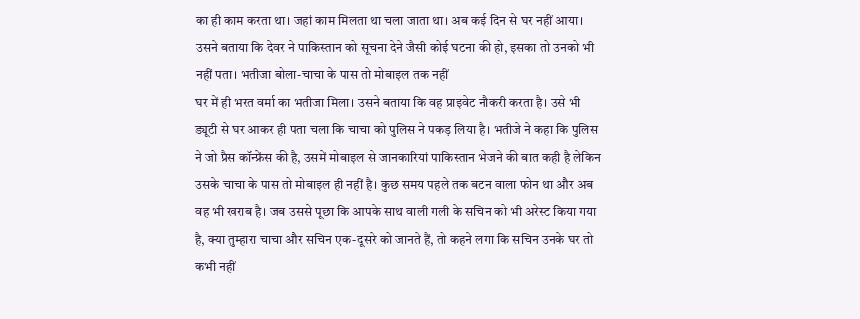का ही काम करता था। जहां काम मिलता था चला जाता था। अब कई दिन से घर नहीं आया। उसने बताया कि देवर ने पाकिस्तान को सूचना देने जैसी कोई घटना की हो, इसका तो उनको भी नहीं पता। भतीजा बोला-चाचा के पास तो मोबाइल तक नहीं
घर में ही भरत वर्मा का भतीजा मिला। उसने बताया कि वह प्राइवेट नौकरी करता है। उसे भी ड्यूटी से घर आकर ही पता चला कि चाचा को पुलिस ने पकड़ लिया है। भतीजे ने कहा कि पुलिस ने जो प्रैस कॉन्फ्रेंस की है, उसमें मोबाइल से जानकारियां पाकिस्तान भेजने की बात कही है लेकिन उसके चाचा के पास तो मोबाइल ही नहीं है। कुछ समय पहले तक बटन वाला फोन था और अब वह भी खराब है। जब उससे पूछा कि आपके साथ वाली गली के सचिन को भी अरेस्ट किया गया है, क्या तुम्हारा चाचा और सचिन एक-दूसरे को जानते हैं, तो कहने लगा कि सचिन उनके घर तो कभी नहीं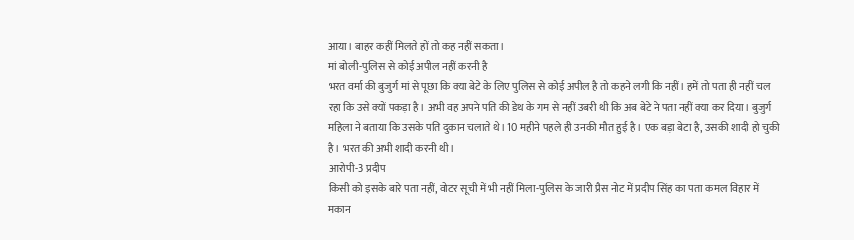आया। बाहर कहीं मिलते हों तो कह नहीं सकता।
मां बोली-पुलिस से कोई अपील नहीं करनी है
भरत वर्मा की बुजुर्ग मां से पूछा कि क्या बेटे के लिए पुलिस से कोई अपील है तो कहने लगी कि नहीं। हमें तो पता ही नहीं चल रहा कि उसे क्यों पकड़ा है। अभी वह अपने पति की डेथ के गम से नहीं उबरी थी कि अब बेटे ने पता नहीं क्या कर दिया। बुजुर्ग महिला ने बताया कि उसके पति दुकान चलाते थे। 10 महीने पहले ही उनकी मौत हुई है। एक बड़ा बेटा है, उसकी शादी हो चुकी है। भरत की अभी शादी करनी थी।
आरोपी-3 प्रदीप
किसी को इसके बारे पता नहीं, वोटर सूची में भी नहीं मिला-पुलिस के जारी प्रैस नोट में प्रदीप सिंह का पता कमल विहार में मकान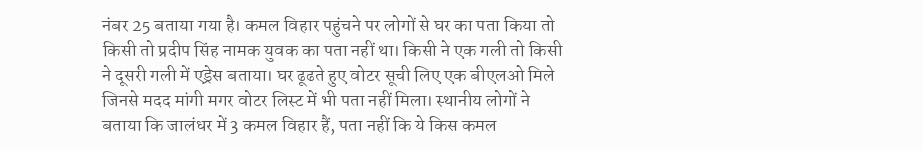नंबर 25 बताया गया है। कमल विहार पहुंचने पर लोगों से घर का पता किया तो किसी तो प्रदीप सिंह नामक युवक का पता नहीं था। किसी ने एक गली तो किसी ने दूसरी गली में एड्रेस बताया। घर ढूढते हुए वोटर सूची लिए एक बीएलओ मिले जिनसे मदद मांगी मगर वोटर लिस्ट में भी पता नहीं मिला। स्थानीय लोगों ने बताया कि जालंधर में 3 कमल विहार हैं, पता नहीं कि ये किस कमल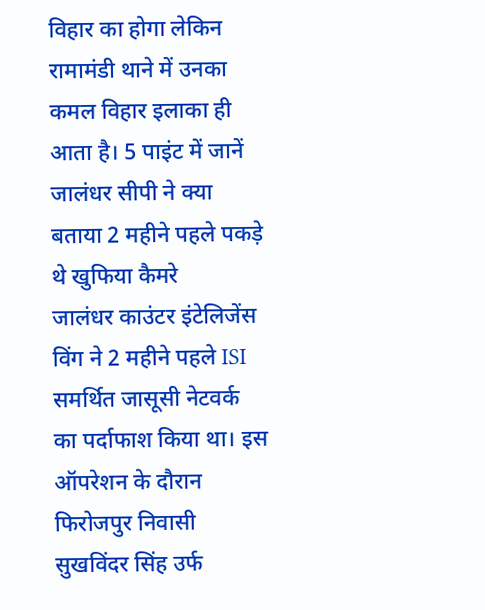विहार का होगा लेकिन रामामंडी थाने में उनका कमल विहार इलाका ही आता है। 5 पाइंट में जानें जालंधर सीपी ने क्या बताया 2 महीने पहले पकड़े थे खुफिया कैमरे
जालंधर काउंटर इंटेलिजेंस विंग ने 2 महीने पहले ISI समर्थित जासूसी नेटवर्क का पर्दाफाश किया था। इस ऑपरेशन के दौरान फिरोजपुर निवासी सुखविंदर सिंह उर्फ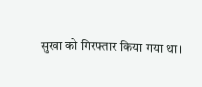सुखा को गिरफ्तार किया गया था।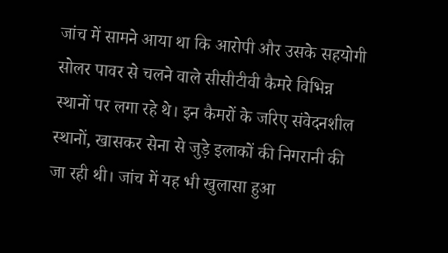जांच में सामने आया था कि आरोपी और उसके सहयोगी सोलर पावर से चलने वाले सीसीटीवी कैमरे विभिन्न स्थानों पर लगा रहे थे। इन कैमरों के जरिए संवेदनशील स्थानों, खासकर सेना से जुड़े इलाकों की निगरानी की जा रही थी। जांच में यह भी खुलासा हुआ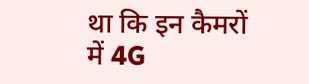था कि इन कैमरों में 4G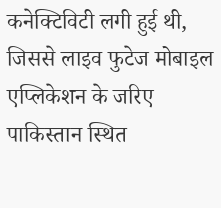कनेक्टिविटी लगी हुई थी, जिससे लाइव फुटेज मोबाइल एप्लिकेशन के जरिए पाकिस्तान स्थित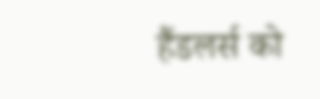हैंडलर्स को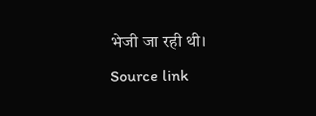भेजी जा रही थी।
Source link